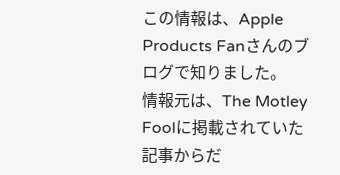この情報は、Apple Products Fanさんのブログで知りました。
情報元は、The Motley Foolに掲載されていた記事からだ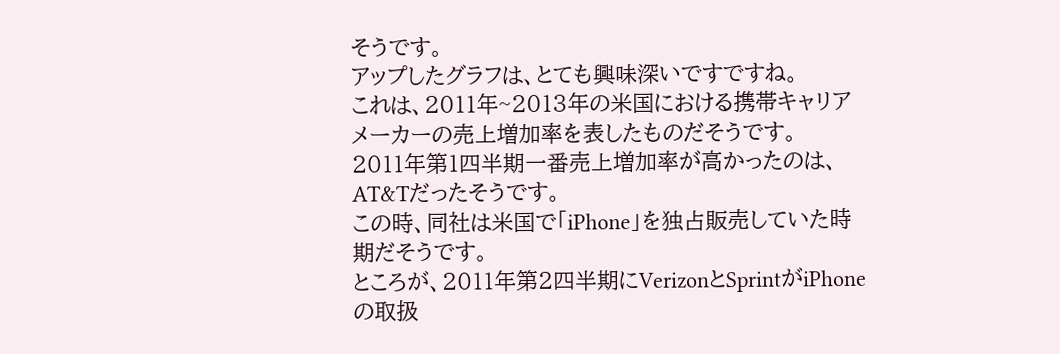そうです。
アップしたグラフは、とても興味深いですですね。
これは、2011年~2013年の米国における携帯キャリアメーカーの売上増加率を表したものだそうです。
2011年第1四半期一番売上増加率が高かったのは、AT&Tだったそうです。
この時、同社は米国で「iPhone」を独占販売していた時期だそうです。
ところが、2011年第2四半期にVerizonとSprintがiPhoneの取扱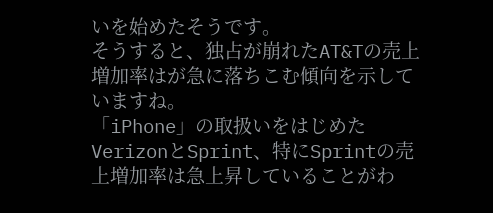いを始めたそうです。
そうすると、独占が崩れたAT&Tの売上増加率はが急に落ちこむ傾向を示していますね。
「iPhone」の取扱いをはじめたVerizonとSprint、特にSprintの売上増加率は急上昇していることがわ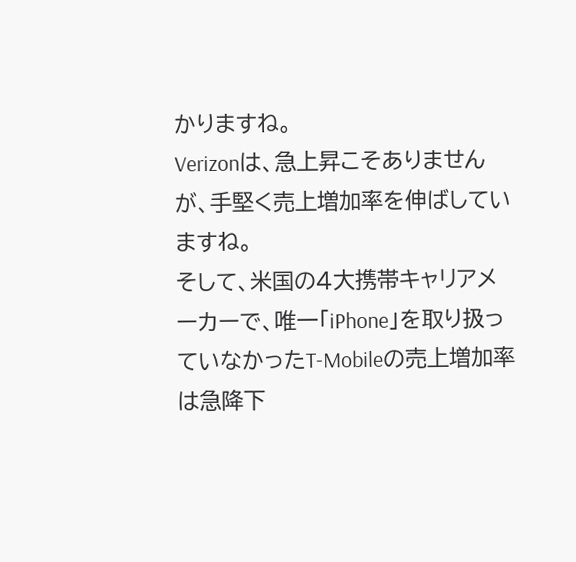かりますね。
Verizonは、急上昇こそありませんが、手堅く売上増加率を伸ばしていますね。
そして、米国の4大携帯キャリアメーカーで、唯一「iPhone」を取り扱っていなかったT-Mobileの売上増加率は急降下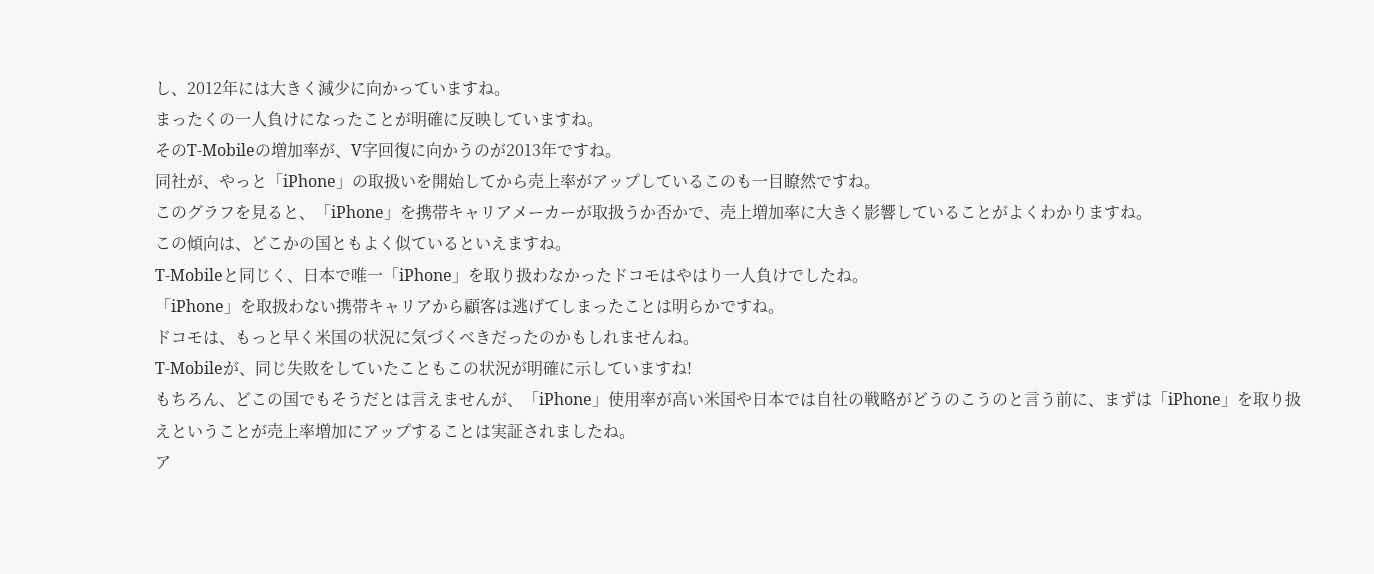し、2012年には大きく減少に向かっていますね。
まったくの一人負けになったことが明確に反映していますね。
そのT-Mobileの増加率が、V字回復に向かうのが2013年ですね。
同社が、やっと「iPhone」の取扱いを開始してから売上率がアップしているこのも一目瞭然ですね。
このグラフを見ると、「iPhone」を携帯キャリアメーカーが取扱うか否かで、売上増加率に大きく影響していることがよくわかりますね。
この傾向は、どこかの国ともよく似ているといえますね。
T-Mobileと同じく、日本で唯一「iPhone」を取り扱わなかったドコモはやはり一人負けでしたね。
「iPhone」を取扱わない携帯キャリアから顧客は逃げてしまったことは明らかですね。
ドコモは、もっと早く米国の状況に気づくべきだったのかもしれませんね。
T-Mobileが、同じ失敗をしていたこともこの状況が明確に示していますね!
もちろん、どこの国でもそうだとは言えませんが、「iPhone」使用率が高い米国や日本では自社の戦略がどうのこうのと言う前に、まずは「iPhone」を取り扱えということが売上率増加にアップすることは実証されましたね。
ア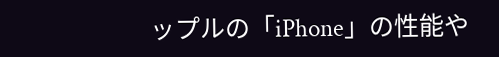ップルの「iPhone」の性能や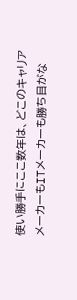使い勝手にここ数年は、どこのキャリアメーカーもITメーカーも勝ち目がな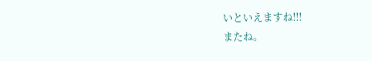いといえますね!!!
またね。